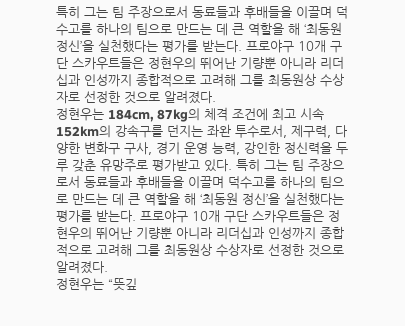특히 그는 팀 주장으로서 동료들과 후배들을 이끌며 덕수고를 하나의 팀으로 만드는 데 큰 역할을 해 ‘최동원 정신’을 실천했다는 평가를 받는다. 프로야구 10개 구단 스카우트들은 정현우의 뛰어난 기량뿐 아니라 리더십과 인성까지 종합적으로 고려해 그를 최동원상 수상자로 선정한 것으로 알려졌다.
정현우는 184cm, 87kg의 체격 조건에 최고 시속 152km의 강속구를 던지는 좌완 투수로서, 제구력, 다양한 변화구 구사, 경기 운영 능력, 강인한 정신력을 두루 갖춘 유망주로 평가받고 있다. 특히 그는 팀 주장으로서 동료들과 후배들을 이끌며 덕수고를 하나의 팀으로 만드는 데 큰 역할을 해 ‘최동원 정신’을 실천했다는 평가를 받는다. 프로야구 10개 구단 스카우트들은 정현우의 뛰어난 기량뿐 아니라 리더십과 인성까지 종합적으로 고려해 그를 최동원상 수상자로 선정한 것으로 알려졌다.
정현우는 “뜻깊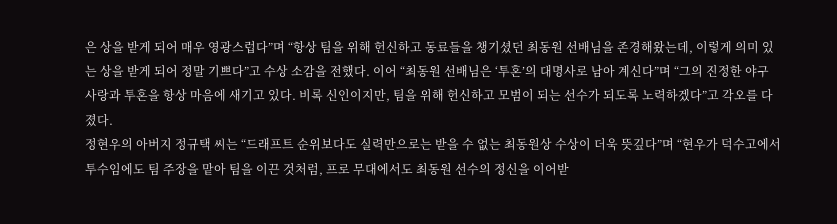은 상을 받게 되어 매우 영광스럽다”며 “항상 팀을 위해 헌신하고 동료들을 챙기셨던 최동원 선배님을 존경해왔는데, 이렇게 의미 있는 상을 받게 되어 정말 기쁘다”고 수상 소감을 전했다. 이어 “최동원 선배님은 ‘투혼’의 대명사로 남아 계신다”며 “그의 진정한 야구 사랑과 투혼을 항상 마음에 새기고 있다. 비록 신인이지만, 팀을 위해 헌신하고 모범이 되는 선수가 되도록 노력하겠다”고 각오를 다졌다.
정현우의 아버지 정규택 씨는 “드래프트 순위보다도 실력만으로는 받을 수 없는 최동원상 수상이 더욱 뜻깊다”며 “현우가 덕수고에서 투수임에도 팀 주장을 맡아 팀을 이끈 것처럼, 프로 무대에서도 최동원 선수의 정신을 이어받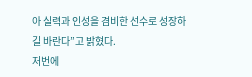아 실력과 인성을 겸비한 선수로 성장하길 바란다”고 밝혔다.
저번에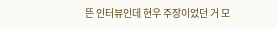뜬 인터뷰인데 현우 주장이었던 거 모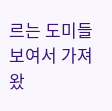르는 도미들 보여서 가져왔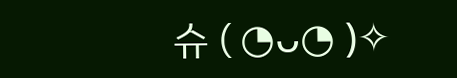슈 ( ◔ᴗ◔ )✧